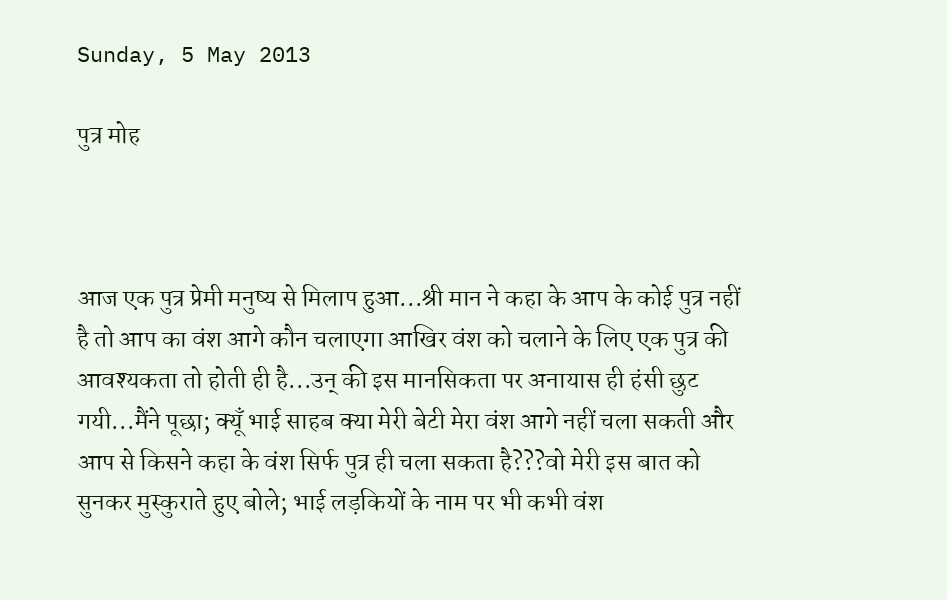Sunday, 5 May 2013

पुत्र मोह



आज एक पुत्र प्रेमी मनुष्य से मिलाप हुआ...श्री मान ने कहा के आप के कोई पुत्र नहीं है तो आप का वंश आगे कौन चलाएगा आखिर वंश को चलाने के लिए एक पुत्र की आवश्यकता तो होती ही है...उन् की इस मानसिकता पर अनायास ही हंसी छुट गयी...मैंने पूछा; क्यूँ भाई साहब क्या मेरी बेटी मेरा वंश आगे नहीं चला सकती और आप से किसने कहा के वंश सिर्फ पुत्र ही चला सकता है???वो मेरी इस बात को सुनकर मुस्कुराते हुए बोले; भाई लड़कियों के नाम पर भी कभी वंश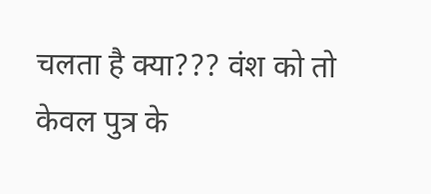चलता है क्या??? वंश को तो केवल पुत्र के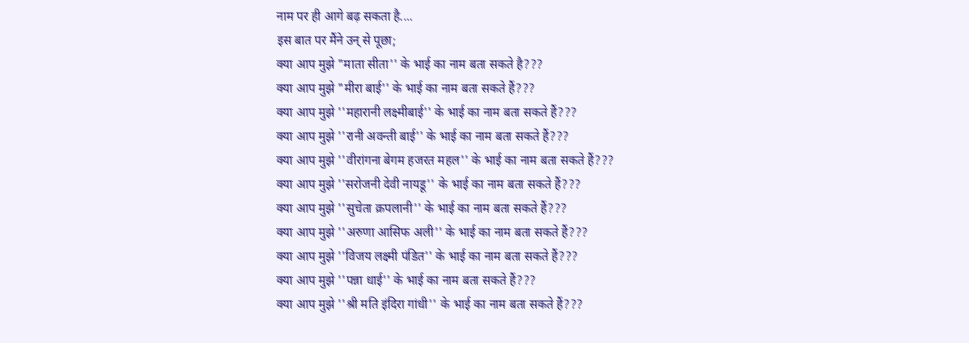नाम पर ही आगे बढ़ सकता है....
इस बात पर मैंने उन् से पूछा;
क्या आप मुझे "माता सीता'' के भाई का नाम बता सकते है???
क्या आप मुझे "मीरा बाई'' के भाई का नाम बता सकते हैं???
क्या आप मुझे ''महारानी लक्ष्मीबाई'' के भाई का नाम बता सकते हैं???
क्या आप मुझे ''रानी अवन्ती बाई'' के भाई का नाम बता सकते हैं???
क्या आप मुझे ''वीरांगना बेगम हजरत महल'' के भाई का नाम बता सकते हैं???
क्या आप मुझे ''सरोजनी देवी नायडू'' के भाई का नाम बता सकते हैं???
क्या आप मुझे ''सुचेता क्रपलानी'' के भाई का नाम बता सकते हैं???
क्या आप मुझे ''अरुणा आसिफ अली'' के भाई का नाम बता सकते हैं???
क्या आप मुझे ''विजय लक्ष्मी पंडित'' के भाई का नाम बता सकते हैं???
क्या आप मुझे ''पन्ना धाई'' के भाई का नाम बता सकते हैं???
क्या आप मुझे ''श्री मति इंदिरा गांधी'' के भाई का नाम बता सकते हैं???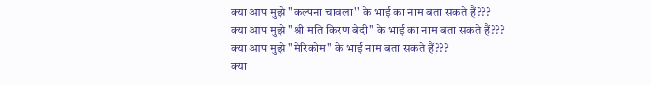क्या आप मुझे ''कल्पना चावला'' के भाई का नाम बता सकते हैं???
क्या आप मुझे ''श्री मति किरण बेदी'' के भाई का नाम बता सकते हैं???
क्या आप मुझे ''मेरिकोम'' के भाई नाम बता सकते हैं???
क्या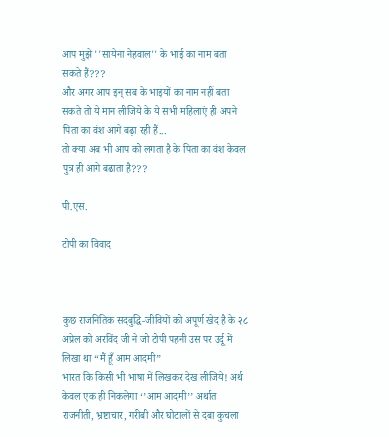आप मुझे ''सायेना नेहवाल'' के भाई का नाम बता सकते हैं???
और अगर आप इन् सब के भाइयों का नाम नहीं बता सकते तो ये मान लीजिये के ये सभी महिलाएं ही अपने पिता का वंश आगे बढ़ा रही हैं...
तो क्या अब भी आप को लगता है के पिता का वंश केवल पुत्र ही आगे बढाता है???

पी.एस.

टोपी का विवाद



कुछ राजनितिक सदबुद्धि-जीवियों को अपूर्ण खेद है के २८ अप्रेल को अरविंद जी ने जो टोपी पहनी उस पर उर्दू में लिखा था “मैं हूँ आम आदमी”
भारत कि किसी भी भाषा में लिखकर देख लीजिये! अर्थ केवल एक ही निकलेगा ‘’आम आदमी’’ अर्थात राजनीती, भ्रष्टाचार, गरीबी और घोटालों से दबा कुचला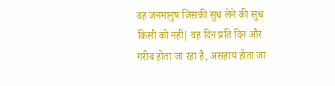वह जनमानुष जिसकी सुध लेने की सुध किसी को नहीं| वह दिन प्रति दिन और गरीब होता जा रहा है, असहाय होता जा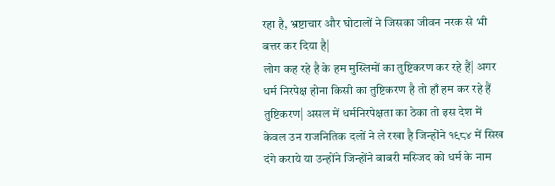रहा है, भ्रष्टाचार और घोटालों ने जिसका जीवन नरक से भी बत्तर कर दिया है|
लोग कह रहे है के हम मुस्लिमों का तुष्टिकरण कर रहे हैं| अगर धर्म निरपेक्ष होना किसी का तुष्टिकरण है तो हाँ हम कर रहे हैं तुष्टिकरण| असल में धर्मनिरपेक्षता का ठेका तो इस देश में केवल उन राजनितिक दलों ने ले रखा है जिन्होंने १९८४ में सिख दंगे कराये या उन्होंने जिन्होंने बाबरी मस्जिद को धर्म के नाम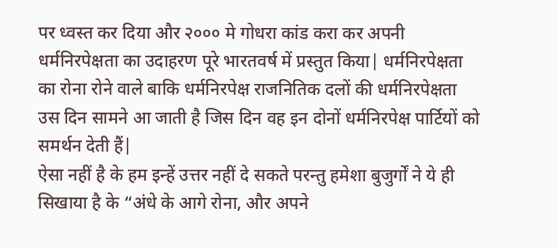पर ध्वस्त कर दिया और २००० मे गोधरा कांड करा कर अपनी धर्मनिरपेक्षता का उदाहरण पूरे भारतवर्ष में प्रस्तुत किया| धर्मनिरपेक्षता का रोना रोने वाले बाकि धर्मनिरपेक्ष राजनितिक दलों की धर्मनिरपेक्षता उस दिन सामने आ जाती है जिस दिन वह इन दोनों धर्मनिरपेक्ष पार्टियों को समर्थन देती हैं|
ऐसा नहीं है के हम इन्हें उत्तर नहीं दे सकते परन्तु हमेशा बुजुर्गों ने ये ही सिखाया है के “अंधे के आगे रोना, और अपने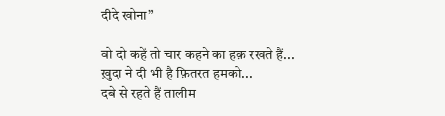दीदे खोना”

वो दो कहें तो चार कहने का हक़ रखते हैं...
ख़ुदा ने दी भी है फ़ितरत हमको...
दबे से रहते हैं तालीम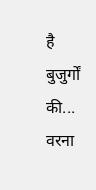है बुजुर्गों की...
वरना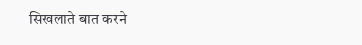सिखलाते बात करने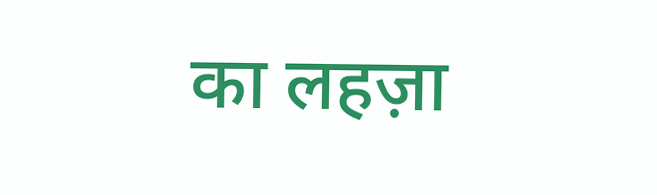का लहज़ा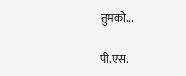तुमको...

पी.एस.